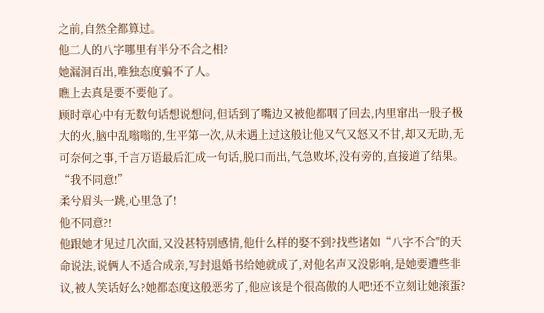之前,自然全都算过。
他二人的八字哪里有半分不合之相?
她漏洞百出,唯独态度骗不了人。
瞧上去真是要不要他了。
顾时章心中有无数句话想说想问,但话到了嘴边又被他都咽了回去,内里窜出一股子极大的火,脑中乱嗡嗡的,生平第一次,从未遇上过这般让他又气又怒又不甘,却又无助,无可奈何之事,千言万语最后汇成一句话,脱口而出,气急败坏,没有旁的,直接道了结果。
“我不同意!”
柔兮眉头一跳,心里急了!
他不同意?!
他跟她才见过几次面,又没甚特别感情,他什么样的娶不到?找些诸如“八字不合"的天命说法,说俩人不适合成亲,写封退婚书给她就成了,对他名声又没影响,是她要遭些非议,被人笑话好么?她都态度这般恶劣了,他应该是个很高傲的人吧!还不立刻让她滚蛋?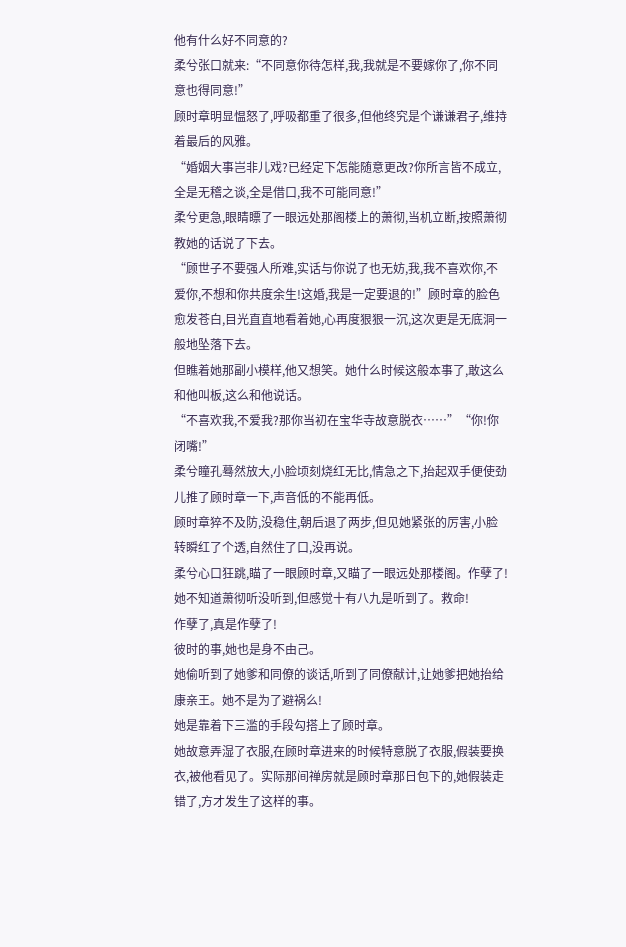他有什么好不同意的?
柔兮张口就来:“不同意你待怎样,我,我就是不要嫁你了,你不同意也得同意!”
顾时章明显愠怒了,呼吸都重了很多,但他终究是个谦谦君子,维持着最后的风雅。
“婚姻大事岂非儿戏?已经定下怎能随意更改?你所言皆不成立,全是无稽之谈,全是借口,我不可能同意!”
柔兮更急,眼睛瞟了一眼远处那阁楼上的萧彻,当机立断,按照萧彻教她的话说了下去。
“顾世子不要强人所难,实话与你说了也无妨,我,我不喜欢你,不爱你,不想和你共度余生!这婚,我是一定要退的!”顾时章的脸色愈发苍白,目光直直地看着她,心再度狠狠一沉,这次更是无底洞一般地坠落下去。
但瞧着她那副小模样,他又想笑。她什么时候这般本事了,敢这么和他叫板,这么和他说话。
“不喜欢我,不爱我?那你当初在宝华寺故意脱衣……”“你!你闭嘴!”
柔兮瞳孔蓦然放大,小脸顷刻烧红无比,情急之下,抬起双手便使劲儿推了顾时章一下,声音低的不能再低。
顾时章猝不及防,没稳住,朝后退了两步,但见她紧张的厉害,小脸转瞬红了个透,自然住了口,没再说。
柔兮心口狂跳,瞄了一眼顾时章,又瞄了一眼远处那楼阁。作孽了!
她不知道萧彻听没听到,但感觉十有八九是听到了。救命!
作孽了,真是作孽了!
彼时的事,她也是身不由己。
她偷听到了她爹和同僚的谈话,听到了同僚献计,让她爹把她抬给康亲王。她不是为了避祸么!
她是靠着下三滥的手段勾搭上了顾时章。
她故意弄湿了衣服,在顾时章进来的时候特意脱了衣服,假装要换衣,被他看见了。实际那间禅房就是顾时章那日包下的,她假装走错了,方才发生了这样的事。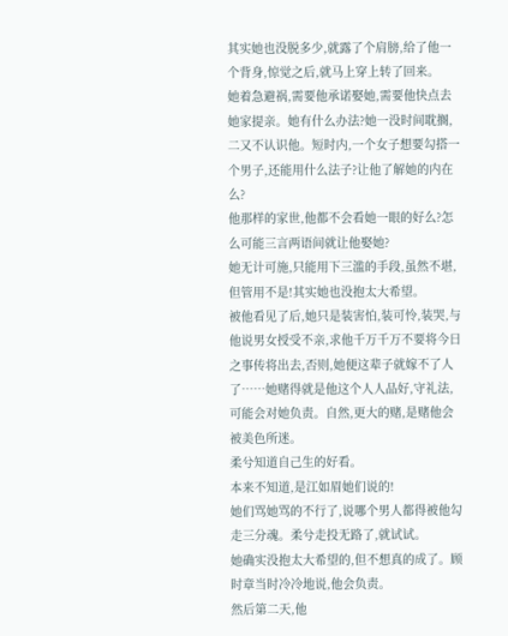其实她也没脱多少,就露了个肩膀,给了他一个背身,惊觉之后,就马上穿上转了回来。
她着急避祸,需要他承诺娶她,需要他快点去她家提亲。她有什么办法?她一没时间耽搁,二又不认识他。短时内,一个女子想要勾搭一个男子,还能用什么法子?让他了解她的内在么?
他那样的家世,他都不会看她一眼的好么?怎么可能三言两语间就让他娶她?
她无计可施,只能用下三滥的手段,虽然不堪,但管用不是!其实她也没抱太大希望。
被他看见了后,她只是装害怕,装可怜,装哭,与他说男女授受不亲,求他千万千万不要将今日之事传将出去,否则,她便这辈子就嫁不了人了……她赌得就是他这个人人品好,守礼法,可能会对她负责。自然,更大的赌,是赌他会被美色所迷。
柔兮知道自己生的好看。
本来不知道,是江如眉她们说的!
她们骂她骂的不行了,说哪个男人都得被他勾走三分魂。柔兮走投无路了,就试试。
她确实没抱太大希望的,但不想真的成了。顾时章当时冷冷地说,他会负责。
然后第二天,他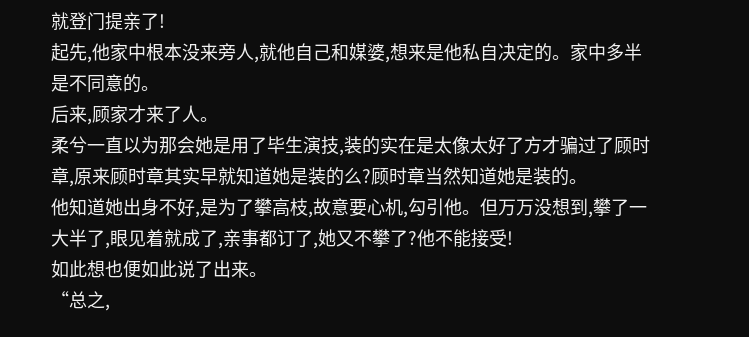就登门提亲了!
起先,他家中根本没来旁人,就他自己和媒婆,想来是他私自决定的。家中多半是不同意的。
后来,顾家才来了人。
柔兮一直以为那会她是用了毕生演技,装的实在是太像太好了方才骗过了顾时章,原来顾时章其实早就知道她是装的么?顾时章当然知道她是装的。
他知道她出身不好,是为了攀高枝,故意要心机,勾引他。但万万没想到,攀了一大半了,眼见着就成了,亲事都订了,她又不攀了?他不能接受!
如此想也便如此说了出来。
“总之,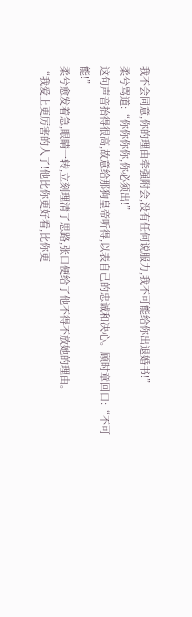我不会同意,你的理由牵强附会,没有任何说服力,我不可能给你出退婚书!”
柔兮骂道:“你你你你,你必须出!”
这句声音抬得很高,故意给那狗皇帝听得,以表自己的忠诚和决心。顾时章回口:“不可能!”
柔兮愈发着急,眼睛一转,立刻理清了思路,张口便给了他不得不放她的理由。
“我爱上更厉害的人了!他比你更好看,比你更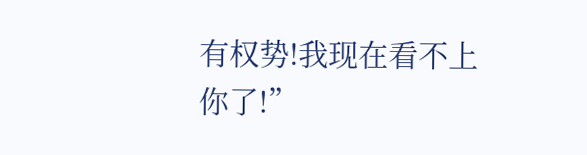有权势!我现在看不上你了!”